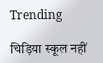Trending

चिड़िया स्कूल नहीं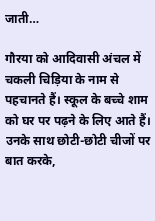जाती…

गौरया को आदिवासी अंचल में चकली चिड़िया के नाम से पहचानते हैं। स्कूल के बच्चे शाम को घर पर पढ़ने के लिए आते हैं। उनके साथ छोटी-छोटी चीजों पर बात करके,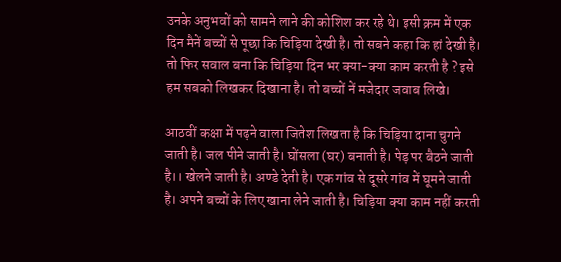उनके अनुभवों को सामने लाने की कोशिश कर रहे थे। इसी क्रम में एक दिन मैनें बच्चों से पूछा कि चिड़िया देखी है। तो सबने कहा कि हां देखी है। तो फिर सवाल बना कि चिड़िया दिन भर क्या-क्या काम करती है ? इसे हम सबको लिखकर दिखाना है। तो बच्चों नें मजेदार जवाब लिखे।

आठवीं कक्षा में पढ़ने वाला जितेश लिखता है कि चिड़िया दाना चुगने जाती है। जल पीने जाती है। घोंसला (घर) बनाती है। पेड़ पर बैठने जाती है।। खेलने जाती है। अण्डे देती है। एक गांव से दूसरे गांव में घूमने जाती है। अपने बच्चों के लिए खाना लेने जाती है। चिड़िया क्या काम नहीं करती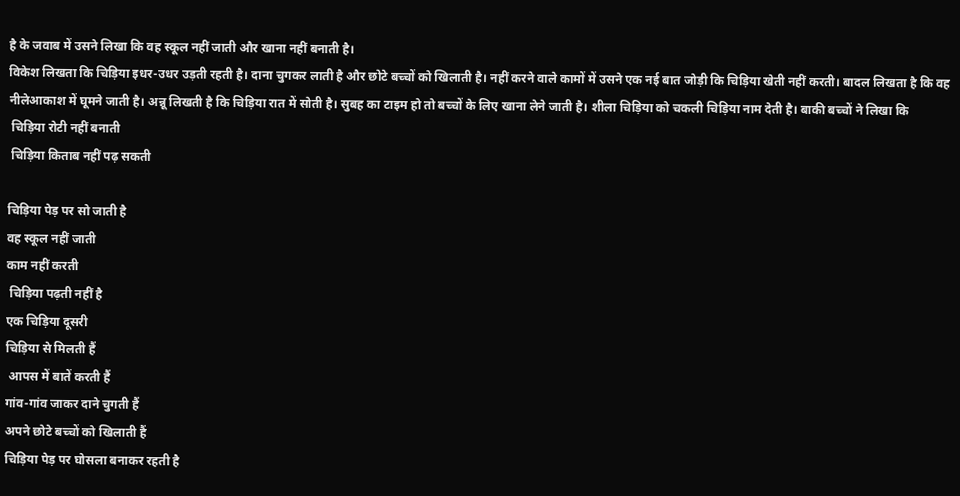है के जवाब में उसने लिखा कि वह स्कूल नहीं जाती और खाना नहीं बनाती है।
विकेश लिखता कि चिड़िया इधर-उधर उड़ती रहती है। दाना चुगकर लाती है और छोटे बच्चों को खिलाती है। नहीं करने वाले कामों में उसने एक नई बात जोड़ी कि चिड़िया खेती नहीं करती। बादल लिखता है कि वह नीलेआकाश में घूमने जाती है। अन्नू लिखती है कि चिड़िया रात में सोती है। सुबह का टाइम हो तो बच्चों के लिए खाना लेने जाती है। शीला चिड़िया को चकली चिड़िया नाम देती है। बाकी बच्चों ने लिखा कि
 चिड़िया रोटी नहीं बनाती
 चिड़िया किताब नहीं पढ़ सकती

चिड़िया पेड़ पर सो जाती है
वह स्कूल नहीं जाती
काम नहीं करती
 चिड़िया पढ़ती नहीं है
एक चिड़िया दूसरी
चिड़िया से मिलती हैं
 आपस में बातें करती हैं
गांव-गांव जाकर दाने चुगती हैं
अपने छोटे बच्चों को खिलाती हैं
चिड़िया पेड़ पर घोसला बनाकर रहती है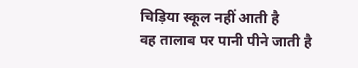चिड़िया स्कूल नहीं आती है
वह तालाब पर पानी पीने जाती है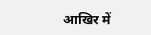आखिर में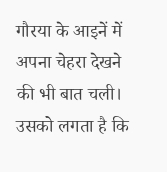गौरया के आइनें में अपना चेहरा देखने की भी बात चली। उसको लगता है कि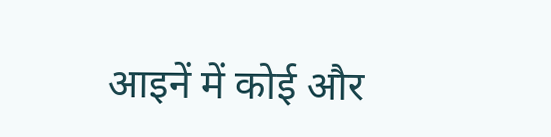आइनें में कोई और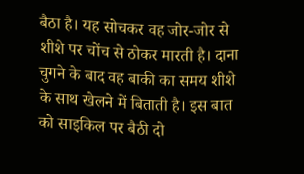बैठा है। यह सोचकर वह जोर-जोर से शीशे पर चोंच से ठोकर मारती है। दाना चुगने के बाद वह बाकी का समय शीशे के साथ खेलने में बिताती है। इस बात को साइकिल पर बैठी दो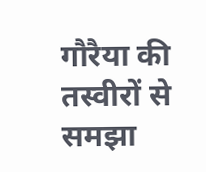गौरैया की तस्वीरों से समझा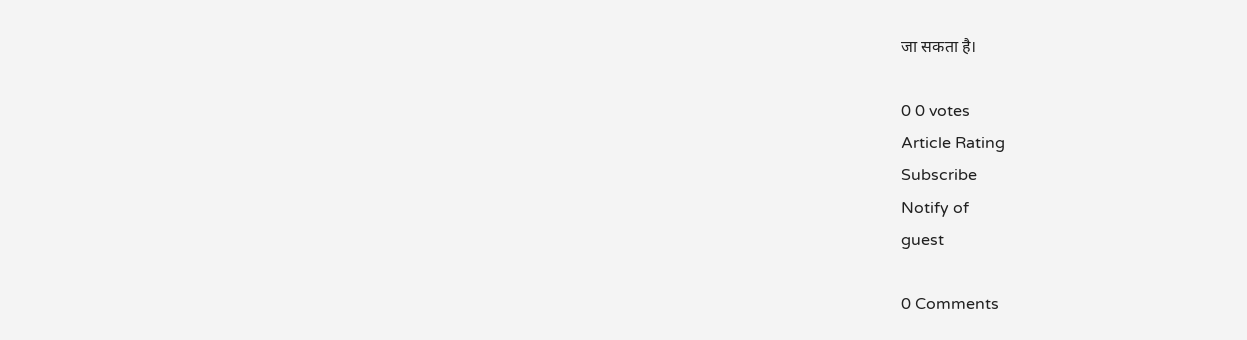जा सकता है।

0 0 votes
Article Rating
Subscribe
Notify of
guest

0 Comments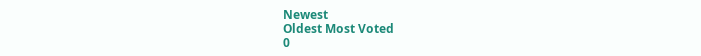Newest
Oldest Most Voted
0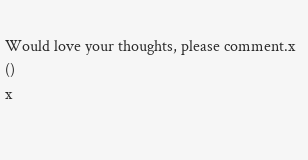Would love your thoughts, please comment.x
()
x